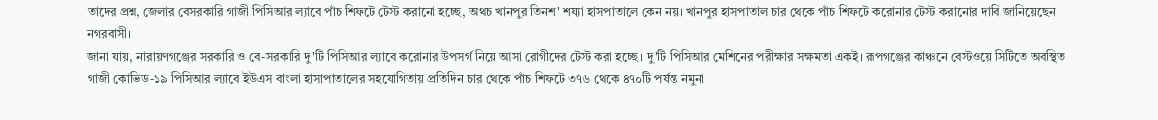তাদের প্রশ্ন, জেলার বেসরকারি গাজী পিসিআর ল্যাবে পাঁচ শিফটে টেস্ট করানো হচ্ছে, অথচ খানপুর তিনশ' শয্যা হাসপাতালে কেন নয়। খানপুর হাসপাতাল চার থেকে পাঁচ শিফটে করোনার টেস্ট করানোর দাবি জানিয়েছেন নগরবাসী।
জানা যায়, নারায়ণগঞ্জের সরকারি ও বে-সরকারি দু'টি পিসিআর ল্যাবে করোনার উপসর্গ নিয়ে আসা রোগীদের টেস্ট করা হচ্ছে। দু'টি পিসিআর মেশিনের পরীক্ষার সক্ষমতা একই। রূপগঞ্জের কাঞ্চনে বেস্টওয়ে সিটিতে অবস্থিত গাজী কোভিড-১৯ পিসিআর ল্যাবে ইউএস বাংলা হাসাপাতালের সহযোগিতায় প্রতিদিন চার থেকে পাঁচ শিফটে ৩৭৬ থেকে ৪৭০টি পর্যন্ত নমুনা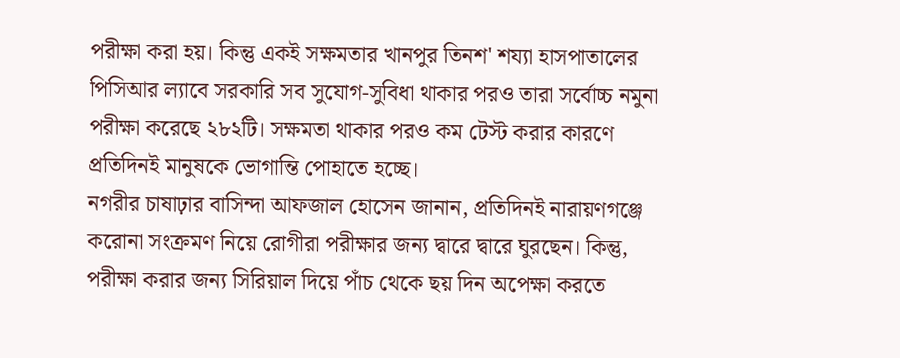পরীক্ষা করা হয়। কিন্তু একই সক্ষমতার খানপুর তিনশ' শয্যা হাসপাতালের পিসিআর ল্যাবে সরকারি সব সুযোগ-সুবিধা থাকার পরও তারা সর্বোচ্চ নমুনা পরীক্ষা করেছে ২৮২টি। সক্ষমতা থাকার পরও কম টেস্ট করার কারণে প্রতিদিনই মানুষকে ভোগান্তি পোহাতে হচ্ছে।
নগরীর চাষাঢ়ার বাসিন্দা আফজাল হোসেন জানান, প্রতিদিনই নারায়ণগঞ্জে করোনা সংক্রমণ নিয়ে রোগীরা পরীক্ষার জন্য দ্বারে দ্বারে ঘুরছেন। কিন্তু, পরীক্ষা করার জন্য সিরিয়াল দিয়ে পাঁচ থেকে ছয় দিন অপেক্ষা করতে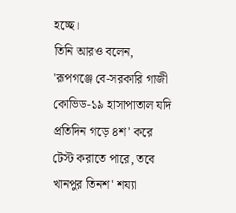হচ্ছে।
তিনি আরও বলেন, 'রূপগঞ্জে বে-সরকারি গাজী কোভিড-১৯ হাসাপাতাল যদি প্রতিদিন গড়ে ৪শ' করে টেস্ট করাতে পারে, তবে খানপুর তিনশ' শয্যা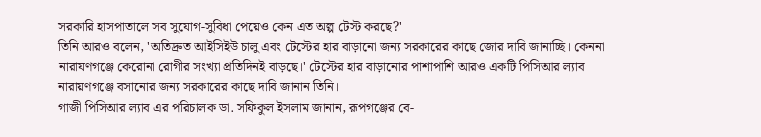সরকারি হাসপাতালে সব সুযোগ-সুবিধা পেয়েও কেন এত অল্প টেস্ট করছে?'
তিনি আরও বলেন, 'অতিদ্রুত আইসিইউ চালু এবং টেস্টের হার বাড়ানো জন্য সরকারের কাছে জোর দাবি জানাচ্ছি। কেননা নারাযণগঞ্জে কেরোনা রোগীর সংখ্যা প্রতিদিনই বাড়ছে।' টেস্টের হার বাড়ানোর পাশাপাশি আরও একটি পিসিআর ল্যাব নারায়ণগঞ্জে বসানোর জন্য সরকারের কাছে দাবি জানান তিনি।
গাজী পিসিআর ল্যাব এর পরিচালক ডা. সফিকুল ইসলাম জানান, রূপগঞ্জের বে-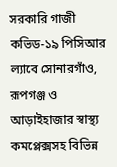সরকারি গাজী কভিড-১৯ পিসিআর ল্যাবে সোনারগাঁও, রূপগঞ্জ ও আড়াইহাজার স্বাস্থ্য কমপ্লেক্সসহ বিভিন্ন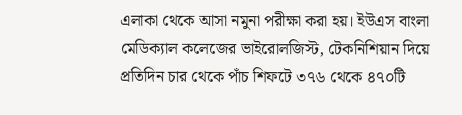এলাকা থেকে আসা নমুনা পরীক্ষা করা হয়। ইউএস বাংলা মেডিক্যাল কলেজের ভাইরোলজিস্ট, টেকনিশিয়ান দিয়ে প্রতিদিন চার থেকে পাঁচ শিফটে ৩৭৬ থেকে ৪৭০টি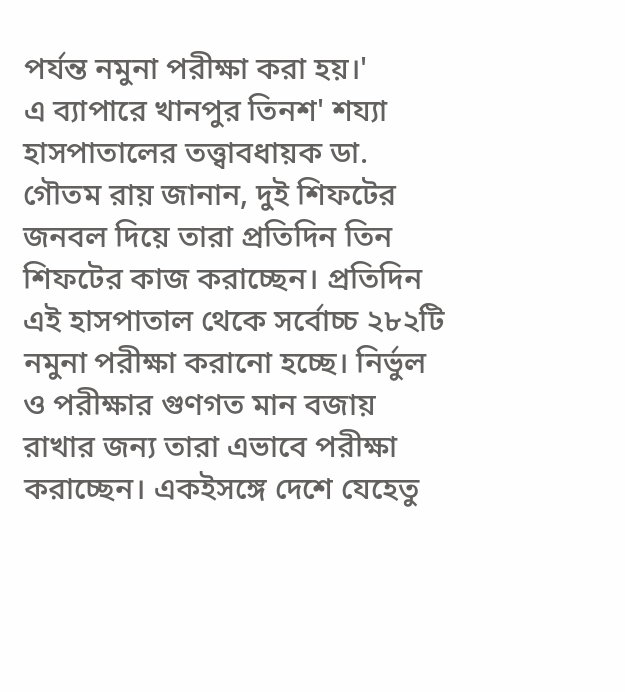পর্যন্ত নমুনা পরীক্ষা করা হয়।'
এ ব্যাপারে খানপুর তিনশ' শয্যা হাসপাতালের তত্ত্বাবধায়ক ডা. গৌতম রায় জানান, দুই শিফটের জনবল দিয়ে তারা প্রতিদিন তিন শিফটের কাজ করাচ্ছেন। প্রতিদিন এই হাসপাতাল থেকে সর্বোচ্চ ২৮২টি নমুনা পরীক্ষা করানো হচ্ছে। নির্ভুল ও পরীক্ষার গুণগত মান বজায় রাখার জন্য তারা এভাবে পরীক্ষা করাচ্ছেন। একইসঙ্গে দেশে যেহেতু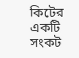কিটের একটি সংকট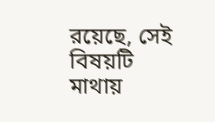রয়েছে, সেই বিষয়টি মাথায়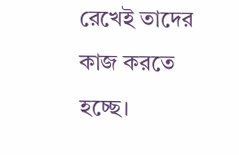রেখেই তাদের কাজ করতে হচ্ছে।